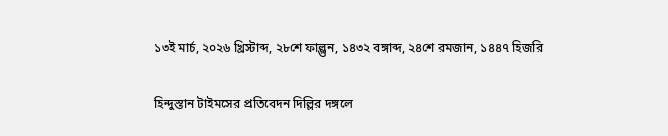১৩ই মার্চ, ২০২৬ খ্রিস্টাব্দ, ২৮শে ফাল্গুন, ১৪৩২ বঙ্গাব্দ, ২৪শে রমজান, ১৪৪৭ হিজরি

হিন্দুস্তান টাইমসের প্রতিবেদন দিল্লির দঙ্গলে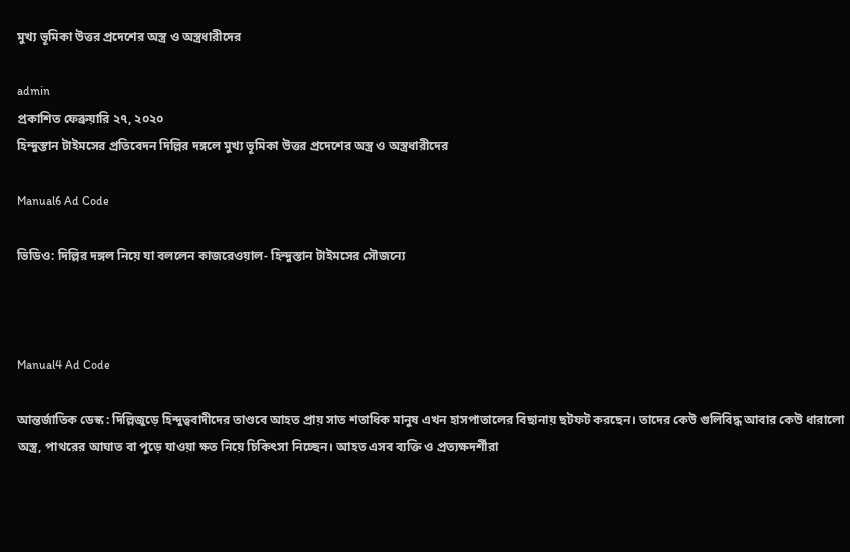মুখ্য ভূমিকা উত্তর প্রদেশের অস্ত্র ও অস্ত্রধারীদের

admin
প্রকাশিত ফেব্রুয়ারি ২৭, ২০২০
হিন্দুস্তান টাইমসের প্রতিবেদন দিল্লির দঙ্গলে মুখ্য ভূমিকা উত্তর প্রদেশের অস্ত্র ও অস্ত্রধারীদের

Manual6 Ad Code

ভিডিও: দিল্লির দঙ্গল নিয়ে যা বললেন কাজরেওয়াল- হিন্দুস্তান টাইমসের সৌজন্যে



Manual4 Ad Code

আন্তর্জাতিক ডেস্ক : দিল্লিজুড়ে হিন্দুত্ববাদীদের তাণ্ডবে আহত প্রায় সাত শতাধিক মানুষ এখন হাসপাতালের বিছানায় ছটফট করছেন। তাদের কেউ গুলিবিদ্ধ আবার কেউ ধারালো অস্ত্র, পাথরের আঘাত বা পুড়ে যাওয়া ক্ষত নিয়ে চিকিৎসা নিচ্ছেন। আহত এসব ব্যক্তি ও প্রত্যক্ষদর্শীরা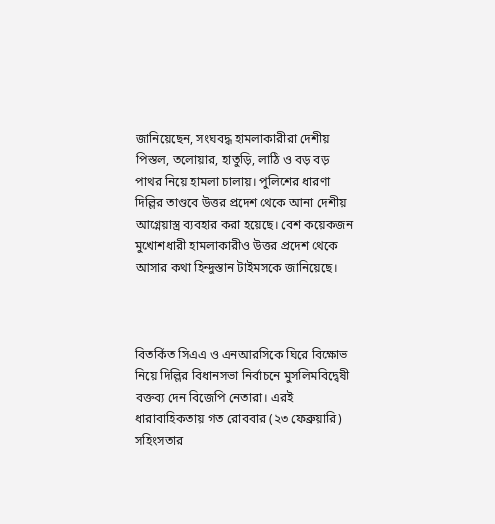জানিয়েছেন, সংঘবদ্ধ হামলাকারীরা দেশীয় পিস্তল, তলোয়ার, হাতুড়ি, লাঠি ও বড় বড় পাথর নিয়ে হামলা চালায়। পুলিশের ধারণা দিল্লির তাণ্ডবে উত্তর প্রদেশ থেকে আনা দেশীয় আগ্নেয়াস্ত্র ব্যবহার করা হয়েছে। বেশ কয়েকজন মুখোশধারী হামলাকারীও উত্তর প্রদেশ থেকে আসার কথা হিন্দুস্তান টাইমসকে জানিয়েছে।



বিতর্কিত সিএএ ও এনআরসিকে ঘিরে বিক্ষোভ নিয়ে দিল্লির বিধানসভা নির্বাচনে মুসলিমবিদ্বেষী বক্তব্য দেন বিজেপি নেতারা। এরই ধারাবাহিকতায় গত রোববার (২৩ ফেব্রুয়ারি) সহিংসতার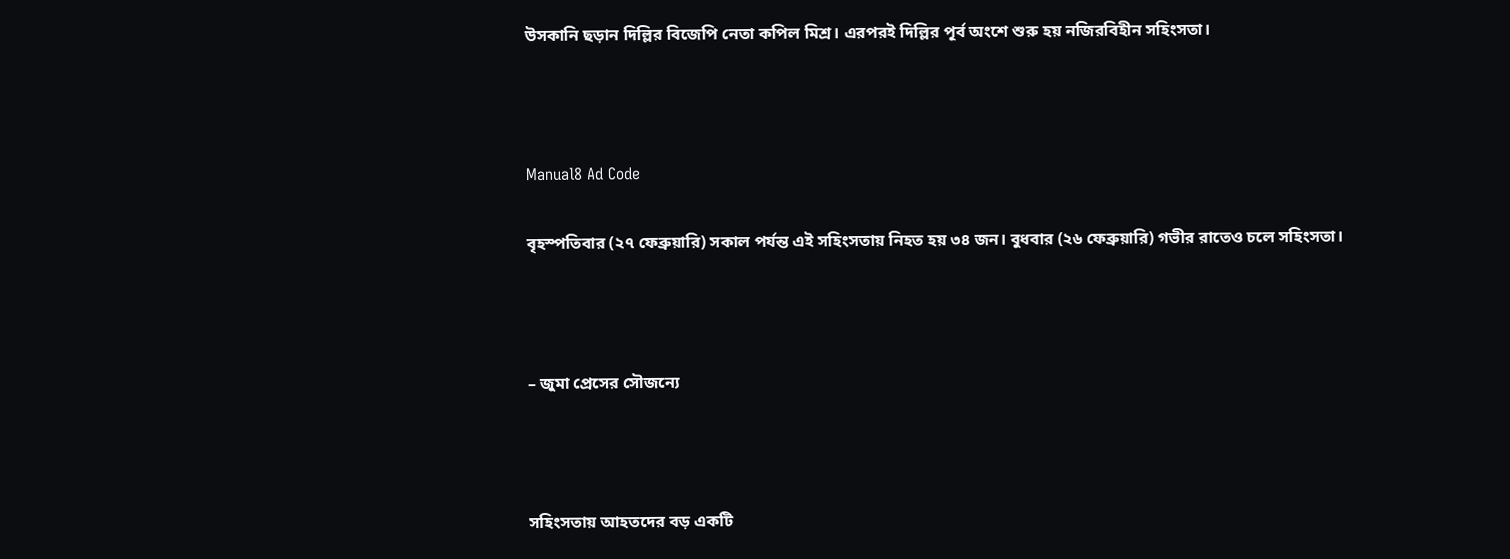উসকানি ছড়ান দিল্লির বিজেপি নেতা কপিল মিশ্র। এরপরই দিল্লির পূর্ব অংশে শুরু হয় নজিরবিহীন সহিংসতা।



Manual8 Ad Code

বৃহস্পতিবার (২৭ ফেব্রুয়ারি) সকাল পর্যন্ত এই সহিংসতায় নিহত হয় ৩৪ জন। বুধবার (২৬ ফেব্রুয়ারি) গভীর রাতেও চলে সহিংসতা।



– জুমা প্রেসের সৌজন্যে



সহিংসতায় আহতদের বড় একটি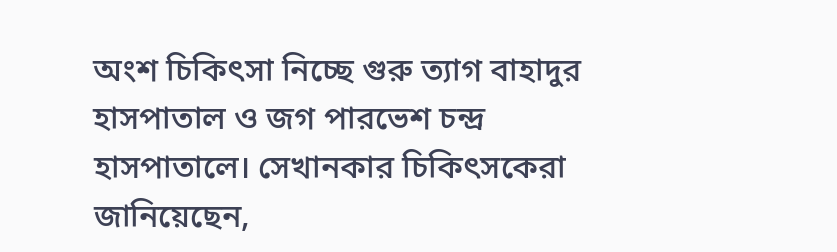অংশ চিকিৎসা নিচ্ছে গুরু ত্যাগ বাহাদুর হাসপাতাল ও জগ পারভেশ চন্দ্র হাসপাতালে। সেখানকার চিকিৎসকেরা জানিয়েছেন,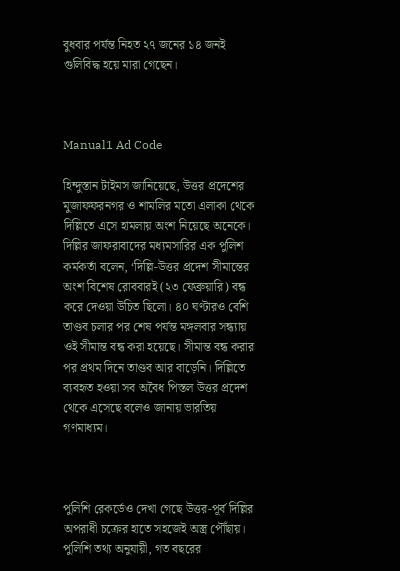বুধবার পর্যন্ত নিহত ২৭ জনের ১৪ জনই গুলিবিদ্ধ হয়ে মারা গেছেন।



Manual1 Ad Code

হিন্দুস্তান টাইমস জানিয়েছে, উত্তর প্রদেশের মুজাফফরনগর ও শামলির মতো এলাকা থেকে দিল্লিতে এসে হামলায় অংশ নিয়েছে অনেকে। দিল্লির জাফরাবাদের মধ্যমসারির এক পুলিশ কর্মকর্তা বলেন, ‘দিল্লি-উত্তর প্রদেশ সীমান্তের অংশ বিশেষ রোববারই (২৩ ফেব্রুয়ারি) বন্ধ করে দেওয়া উচিত ছিলো। ৪০ ঘণ্টারও বেশি তাণ্ডব চলার পর শেষ পর্যন্ত মঙ্গলবার সন্ধ্যায় ওই সীমান্ত বন্ধ করা হয়েছে। সীমান্ত বন্ধ করার পর প্রথম দিনে তাণ্ডব আর বাড়েনি। দিল্লিতে ব্যবহৃত হওয়া সব অবৈধ পিস্তল উত্তর প্রদেশ থেকে এসেছে বলেও জানায় ভারতিয় গণমাধ্যম।



পুলিশি রেকর্ডেও দেখা গেছে উত্তর-পূর্ব দিল্লির অপরাধী চক্রের হাতে সহজেই অস্ত্র পৌঁছায়। পুলিশি তথ্য অনুযায়ী, গত বছরের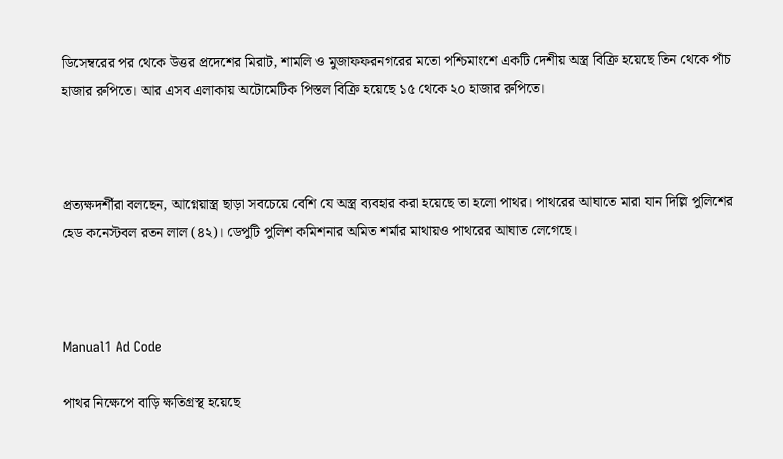ডিসেম্বরের পর থেকে উত্তর প্রদেশের মিরাট, শামলি ও মুজাফফরনগরের মতো পশ্চিমাংশে একটি দেশীয় অস্ত্র বিক্রি হয়েছে তিন থেকে পাঁচ হাজার রুপিতে। আর এসব এলাকায় অটোমেটিক পিস্তল বিক্রি হয়েছে ১৫ থেকে ২০ হাজার রুপিতে।



প্রত্যক্ষদর্শীরা বলছেন, আগ্নেয়াস্ত্র ছাড়া সবচেয়ে বেশি যে অস্ত্র ব্যবহার করা হয়েছে তা হলো পাথর। পাথরের আঘাতে মারা যান দিল্লি পুলিশের হেড কনেস্টবল রতন লাল (৪২)। ডেপুটি পুলিশ কমিশনার অমিত শর্মার মাথায়ও পাথরের আঘাত লেগেছে।



Manual1 Ad Code

পাথর নিক্ষেপে বাড়ি ক্ষতিগ্রস্থ হয়েছে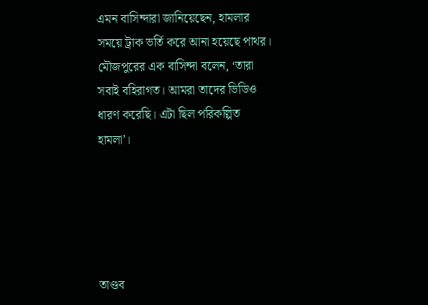এমন বাসিন্দারা জানিয়েছেন, হামলার সময়ে ট্রাক ভর্তি করে আনা হয়েছে পাথর। মৌজপুরের এক বাসিন্দা বলেন, ‘তারা সবাই বহিরাগত। আমরা তাদের ভিডিও ধারণ করেছি। এটা ছিল পরিকল্পিত হামলা’।





তাণ্ডব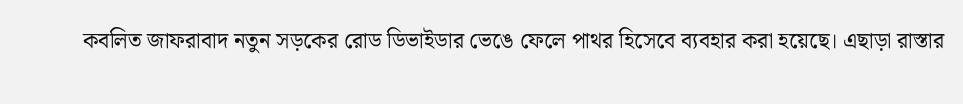কবলিত জাফরাবাদ নতুন সড়কের রোড ডিভাইডার ভেঙে ফেলে পাথর হিসেবে ব্যবহার করা হয়েছে। এছাড়া রাস্তার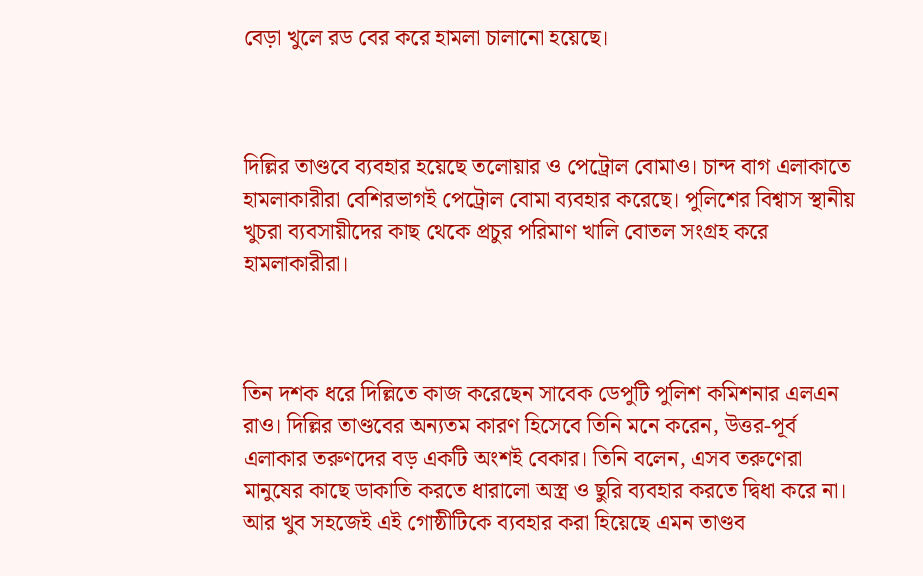বেড়া খুলে রড বের করে হামলা চালানো হয়েছে।



দিল্লির তাণ্ডবে ব্যবহার হয়েছে তলোয়ার ও পেট্রোল বোমাও। চান্দ বাগ এলাকাতে হামলাকারীরা বেশিরভাগই পেট্রোল বোমা ব্যবহার করেছে। পুলিশের বিশ্বাস স্থানীয় খুচরা ব্যবসায়ীদের কাছ থেকে প্রচুর পরিমাণ খালি বোতল সংগ্রহ করে হামলাকারীরা।



তিন দশক ধরে দিল্লিতে কাজ করেছেন সাবেক ডেপুটি পুলিশ কমিশনার এলএন রাও। দিল্লির তাণ্ডবের অন্যতম কারণ হিসেবে তিনি মনে করেন, উত্তর-পূর্ব এলাকার তরুণদের বড় একটি অংশই বেকার। তিনি বলেন, এসব তরুণেরা মানুষের কাছে ডাকাতি করতে ধারালো অস্ত্র ও ছুরি ব্যবহার করতে দ্বিধা করে না। আর খুব সহজেই এই গোষ্ঠীটিকে ব্যবহার করা হিয়েছে এমন তাণ্ডব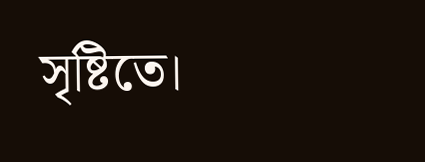সৃষ্টিতে।